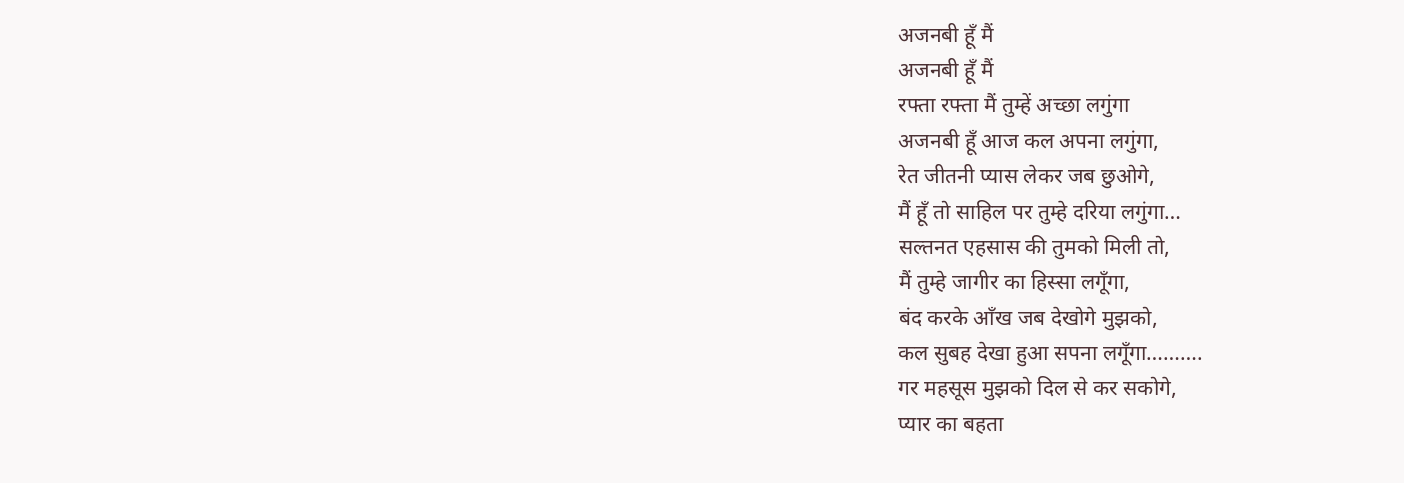अजनबी हूँ मैं
अजनबी हूँ मैं
रफ्ता रफ्ता मैं तुम्हें अच्छा लगुंगा
अजनबी हूँ आज कल अपना लगुंगा,
रेत जीतनी प्यास लेकर जब छुओगे,
मैं हूँ तो साहिल पर तुम्हे दरिया लगुंगा…
सल्तनत एहसास की तुमको मिली तो,
मैं तुम्हे जागीर का हिस्सा लगूँगा,
बंद करके आँख जब देखोगे मुझको,
कल सुबह देखा हुआ सपना लगूँगा……….
गर महसूस मुझको दिल से कर सकोगे,
प्यार का बहता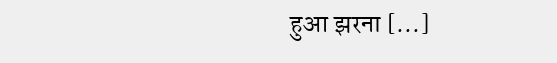हुआ झरना [...]